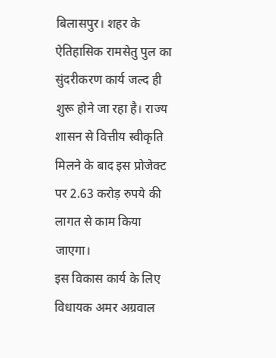बिलासपुर। शहर के ऐतिहासिक रामसेतु पुल का सुंदरीकरण कार्य जल्द ही शुरू होने जा रहा है। राज्य शासन से वित्तीय स्वीकृति मिलने के बाद इस प्रोजेक्ट पर 2.63 करोड़ रुपये की लागत से काम किया जाएगा।
इस विकास कार्य के लिए विधायक अमर अग्रवाल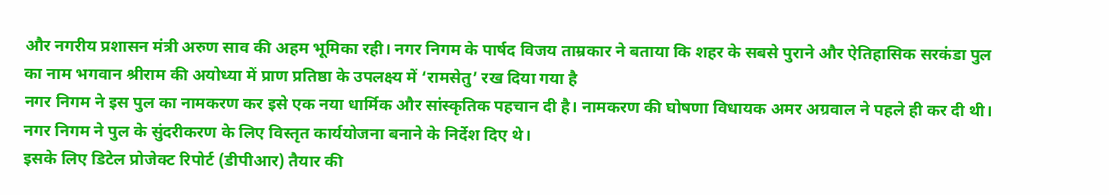और नगरीय प्रशासन मंत्री अरुण साव की अहम भूमिका रही। नगर निगम के पार्षद विजय ताम्रकार ने बताया कि शहर के सबसे पुराने और ऐतिहासिक सरकंडा पुल का नाम भगवान श्रीराम की अयोध्या में प्राण प्रतिष्ठा के उपलक्ष्य में ‘रामसेतु’ रख दिया गया है
नगर निगम ने इस पुल का नामकरण कर इसे एक नया धार्मिक और सांस्कृतिक पहचान दी है। नामकरण की घोषणा विधायक अमर अग्रवाल ने पहले ही कर दी थी। नगर निगम ने पुल के सुंदरीकरण के लिए विस्तृत कार्ययोजना बनाने के निर्देश दिए थे।
इसके लिए डिटेल प्रोजेक्ट रिपोर्ट (डीपीआर) तैयार की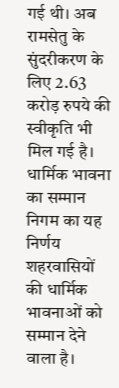गई थी। अब रामसेतु के सुंदरीकरण के लिए 2.63 करोड़ रुपये की स्वीकृति भी मिल गई है।
धार्मिक भावना का सम्मान
निगम का यह निर्णय शहरवासियों की धार्मिक भावनाओं को सम्मान देने वाला है।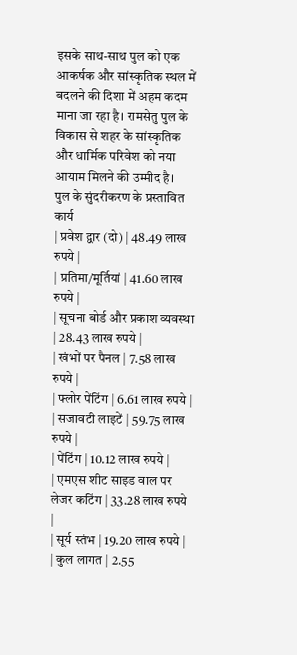इसके साथ-साथ पुल को एक आकर्षक और सांस्कृतिक स्थल में बदलने की दिशा में अहम कदम माना जा रहा है। रामसेतु पुल के विकास से शहर के सांस्कृतिक और धार्मिक परिवेश को नया आयाम मिलने की उम्मीद है।
पुल के सुंदरीकरण के प्रस्तावित कार्य
| प्रवेश द्वार (दो) | 48.49 लाख रुपये |
| प्रतिमा/मूर्तियां | 41.60 लाख रुपये |
| सूचना बोर्ड और प्रकाश व्यवस्था | 28.43 लाख रुपये |
| खंभों पर पैनल | 7.58 लाख रुपये |
| फ्लोर पेंटिंग | 6.61 लाख रुपये |
| सजावटी लाइटें | 59.75 लाख रुपये |
| पेंटिंग | 10.12 लाख रुपये |
| एमएस शीट साइड वाल पर लेजर कटिंग | 33.28 लाख रुपये |
| सूर्य स्तंभ | 19.20 लाख रुपये |
| कुल लागत | 2.55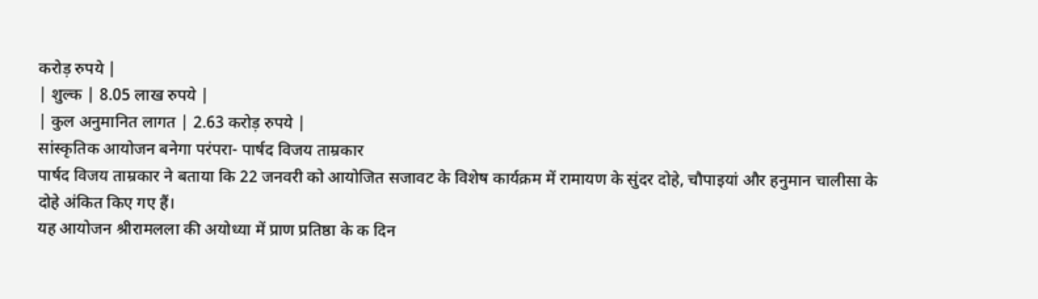करोड़ रुपये |
| शुल्क | 8.05 लाख रुपये |
| कुल अनुमानित लागत | 2.63 करोड़ रुपये |
सांस्कृतिक आयोजन बनेगा परंपरा- पार्षद विजय ताम्रकार
पार्षद विजय ताम्रकार ने बताया कि 22 जनवरी को आयोजित सजावट के विशेष कार्यक्रम में रामायण के सुंदर दोहे, चौपाइयां और हनुमान चालीसा के दोहे अंकित किए गए हैं।
यह आयोजन श्रीरामलला की अयोध्या में प्राण प्रतिष्ठा के क दिन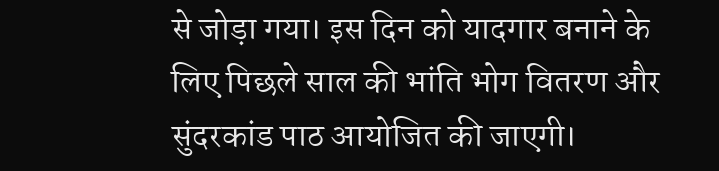से जोड़ा गया। इस दिन को यादगार बनाने के लिए पिछले साल की भांति भोग वितरण और सुंदरकांड पाठ आयोजित की जाएगी।